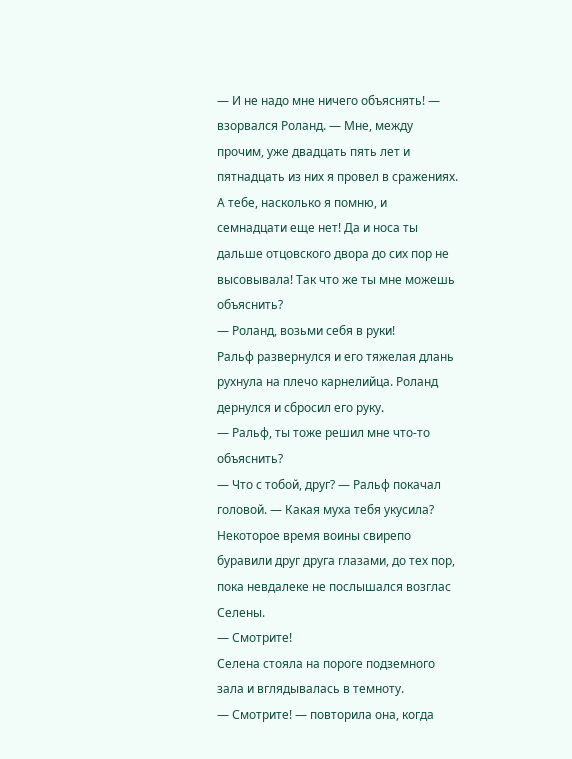— И не надо мне ничего объяснять! — взорвался Роланд. — Мне, между прочим, уже двадцать пять лет и пятнадцать из них я провел в сражениях. А тебе, насколько я помню, и семнадцати еще нет! Да и носа ты дальше отцовского двора до сих пор не высовывала! Так что же ты мне можешь объяснить?
— Роланд, возьми себя в руки!
Ральф развернулся и его тяжелая длань рухнула на плечо карнелийца. Роланд дернулся и сбросил его руку.
— Ральф, ты тоже решил мне что-то объяснить?
— Что с тобой, друг? — Ральф покачал головой. — Какая муха тебя укусила?
Некоторое время воины свирепо буравили друг друга глазами, до тех пор, пока невдалеке не послышался возглас Селены.
— Смотрите!
Селена стояла на пороге подземного зала и вглядывалась в темноту.
— Смотрите! — повторила она, когда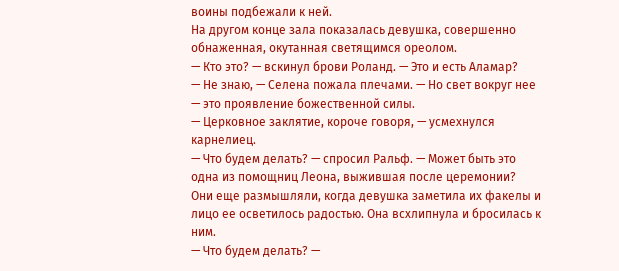воины подбежали к ней.
На другом конце зала показалась девушка, совершенно обнаженная, окутанная светящимся ореолом.
— Кто это? — вскинул брови Роланд. — Это и есть Аламар?
— Не знаю, — Селена пожала плечами. — Но свет вокруг нее — это проявление божественной силы.
— Церковное заклятие, короче говоря, — усмехнулся карнелиец.
— Что будем делать? — спросил Ральф. — Может быть это одна из помощниц Леона, выжившая после церемонии?
Они еще размышляли, когда девушка заметила их факелы и лицо ее осветилось радостью. Она всхлипнула и бросилась к ним.
— Что будем делать? —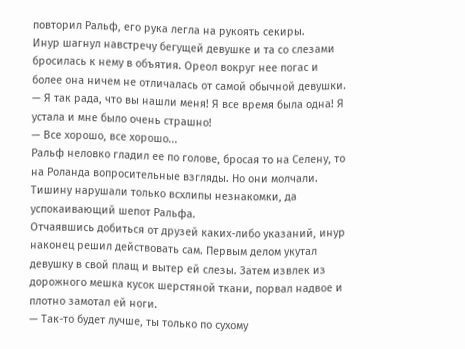повторил Ральф, его рука легла на рукоять секиры.
Инур шагнул навстречу бегущей девушке и та со слезами бросилась к нему в объятия. Ореол вокруг нее погас и более она ничем не отличалась от самой обычной девушки.
— Я так рада, что вы нашли меня! Я все время была одна! Я устала и мне было очень страшно!
— Все хорошо, все хорошо...
Ральф неловко гладил ее по голове, бросая то на Селену, то на Роланда вопросительные взгляды. Но они молчали. Тишину нарушали только всхлипы незнакомки, да успокаивающий шепот Ральфа.
Отчаявшись добиться от друзей каких-либо указаний, инур наконец решил действовать сам. Первым делом укутал девушку в свой плащ и вытер ей слезы. Затем извлек из дорожного мешка кусок шерстяной ткани, порвал надвое и плотно замотал ей ноги.
— Так-то будет лучше, ты только по сухому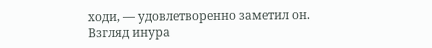ходи, — удовлетворенно заметил он.
Взгляд инура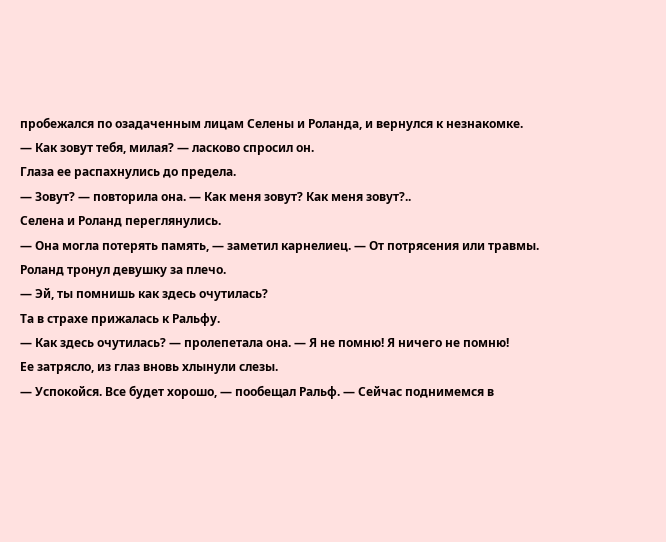пробежался по озадаченным лицам Селены и Роланда, и вернулся к незнакомке.
— Как зовут тебя, милая? — ласково спросил он.
Глаза ее распахнулись до предела.
— Зовут? — повторила она. — Как меня зовут? Как меня зовут?..
Селена и Роланд переглянулись.
— Она могла потерять память, — заметил карнелиец. — От потрясения или травмы.
Роланд тронул девушку за плечо.
— Эй, ты помнишь как здесь очутилась?
Та в страхе прижалась к Ральфу.
— Как здесь очутилась? — пролепетала она. — Я не помню! Я ничего не помню!
Ее затрясло, из глаз вновь хлынули слезы.
— Успокойся. Все будет хорошо, — пообещал Ральф. — Сейчас поднимемся в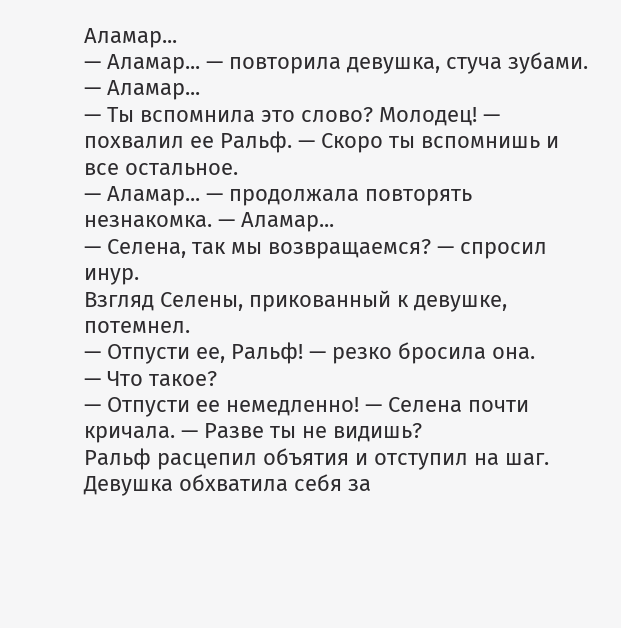Аламар...
— Аламар... — повторила девушка, стуча зубами. — Аламар...
— Ты вспомнила это слово? Молодец! — похвалил ее Ральф. — Скоро ты вспомнишь и все остальное.
— Аламар... — продолжала повторять незнакомка. — Аламар...
— Селена, так мы возвращаемся? — спросил инур.
Взгляд Селены, прикованный к девушке, потемнел.
— Отпусти ее, Ральф! — резко бросила она.
— Что такое?
— Отпусти ее немедленно! — Селена почти кричала. — Разве ты не видишь?
Ральф расцепил объятия и отступил на шаг. Девушка обхватила себя за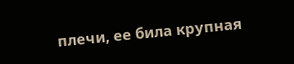плечи, ее била крупная